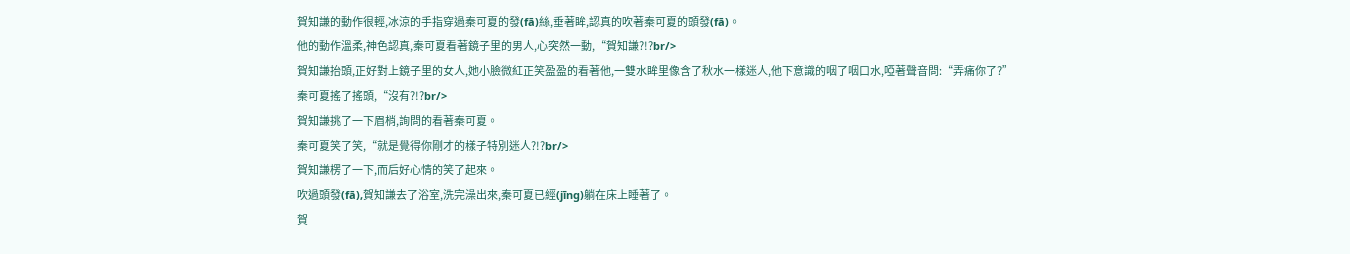賀知謙的動作很輕,冰涼的手指穿過秦可夏的發(fā)絲,垂著眸,認真的吹著秦可夏的頭發(fā)。
他的動作溫柔,神色認真,秦可夏看著鏡子里的男人,心突然一動,“賀知謙?!?br/>
賀知謙抬頭,正好對上鏡子里的女人,她小臉微紅正笑盈盈的看著他,一雙水眸里像含了秋水一樣迷人,他下意識的咽了咽口水,啞著聲音問:“弄痛你了?”
秦可夏搖了搖頭,“沒有?!?br/>
賀知謙挑了一下眉梢,詢問的看著秦可夏。
秦可夏笑了笑,“就是覺得你剛才的樣子特別迷人?!?br/>
賀知謙楞了一下,而后好心情的笑了起來。
吹過頭發(fā),賀知謙去了浴室,洗完澡出來,秦可夏已經(jīng)躺在床上睡著了。
賀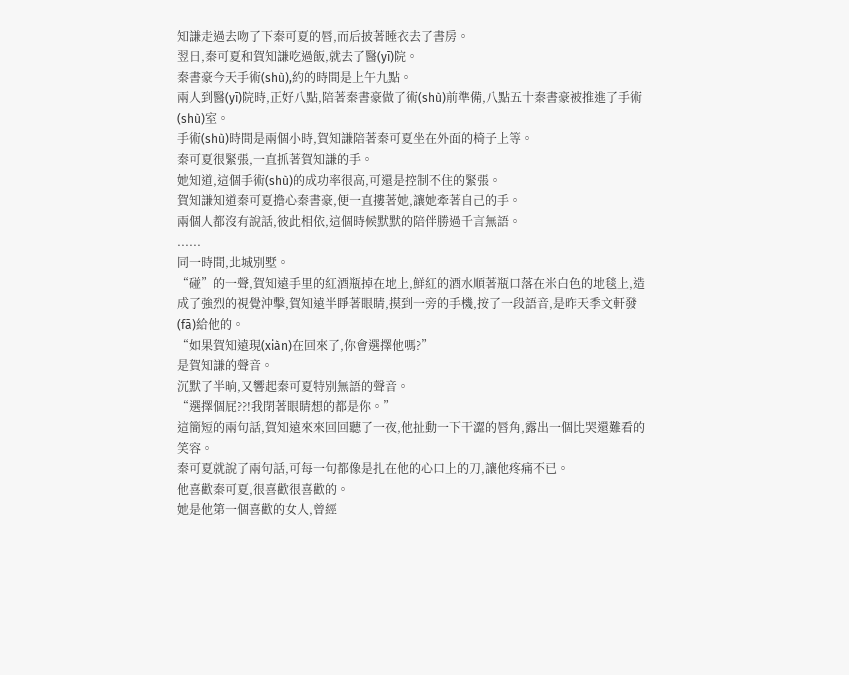知謙走過去吻了下秦可夏的唇,而后披著睡衣去了書房。
翌日,秦可夏和賀知謙吃過飯,就去了醫(yī)院。
秦書豪今天手術(shù),約的時間是上午九點。
兩人到醫(yī)院時,正好八點,陪著秦書豪做了術(shù)前準備,八點五十秦書豪被推進了手術(shù)室。
手術(shù)時間是兩個小時,賀知謙陪著秦可夏坐在外面的椅子上等。
秦可夏很緊張,一直抓著賀知謙的手。
她知道,這個手術(shù)的成功率很高,可還是控制不住的緊張。
賀知謙知道秦可夏擔心秦書豪,便一直摟著她,讓她牽著自己的手。
兩個人都沒有說話,彼此相依,這個時候默默的陪伴勝過千言無語。
......
同一時間,北城別墅。
“碰”的一聲,賀知遠手里的紅酒瓶掉在地上,鮮紅的酒水順著瓶口落在米白色的地毯上,造成了強烈的視覺沖擊,賀知遠半睜著眼睛,摸到一旁的手機,按了一段語音,是昨天季文軒發(fā)給他的。
“如果賀知遠現(xiàn)在回來了,你會選擇他嗎?”
是賀知謙的聲音。
沉默了半晌,又響起秦可夏特別無語的聲音。
“選擇個屁??!我閉著眼睛想的都是你。”
這簡短的兩句話,賀知遠來來回回聽了一夜,他扯動一下干澀的唇角,露出一個比哭還難看的笑容。
秦可夏就說了兩句話,可每一句都像是扎在他的心口上的刀,讓他疼痛不已。
他喜歡秦可夏,很喜歡很喜歡的。
她是他第一個喜歡的女人,曾經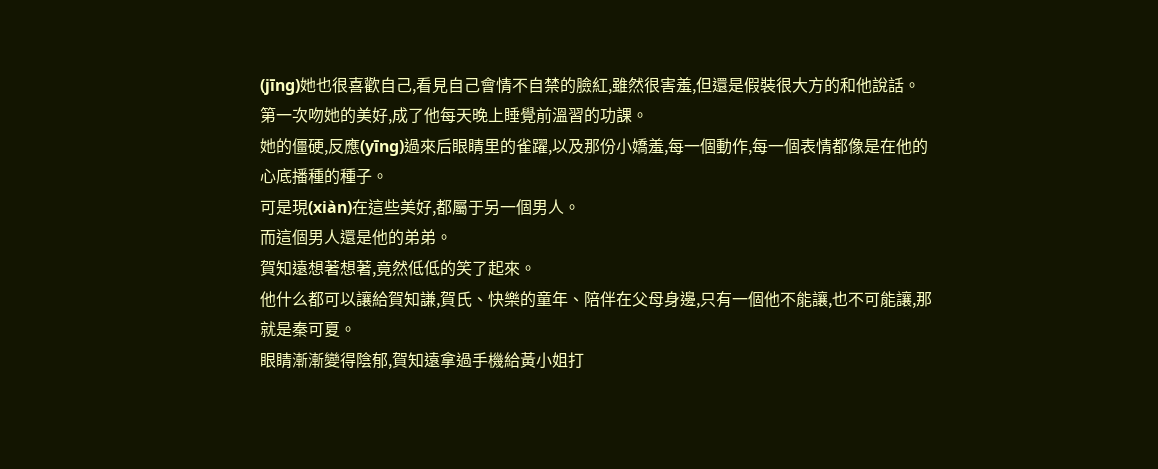(jīng)她也很喜歡自己,看見自己會情不自禁的臉紅,雖然很害羞,但還是假裝很大方的和他說話。
第一次吻她的美好,成了他每天晚上睡覺前溫習的功課。
她的僵硬,反應(yīng)過來后眼睛里的雀躍,以及那份小嬌羞,每一個動作,每一個表情都像是在他的心底播種的種子。
可是現(xiàn)在這些美好,都屬于另一個男人。
而這個男人還是他的弟弟。
賀知遠想著想著,竟然低低的笑了起來。
他什么都可以讓給賀知謙,賀氏、快樂的童年、陪伴在父母身邊,只有一個他不能讓,也不可能讓,那就是秦可夏。
眼睛漸漸變得陰郁,賀知遠拿過手機給黃小姐打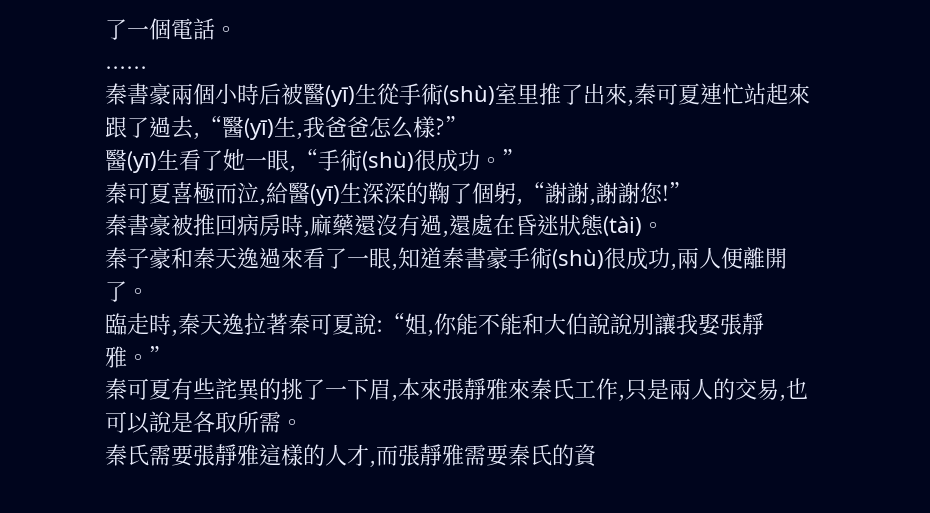了一個電話。
......
秦書豪兩個小時后被醫(yī)生從手術(shù)室里推了出來,秦可夏連忙站起來跟了過去,“醫(yī)生,我爸爸怎么樣?”
醫(yī)生看了她一眼,“手術(shù)很成功。”
秦可夏喜極而泣,給醫(yī)生深深的鞠了個躬,“謝謝,謝謝您!”
秦書豪被推回病房時,麻藥還沒有過,還處在昏迷狀態(tài)。
秦子豪和秦天逸過來看了一眼,知道秦書豪手術(shù)很成功,兩人便離開了。
臨走時,秦天逸拉著秦可夏說:“姐,你能不能和大伯說說別讓我娶張靜雅。”
秦可夏有些詫異的挑了一下眉,本來張靜雅來秦氏工作,只是兩人的交易,也可以說是各取所需。
秦氏需要張靜雅這樣的人才,而張靜雅需要秦氏的資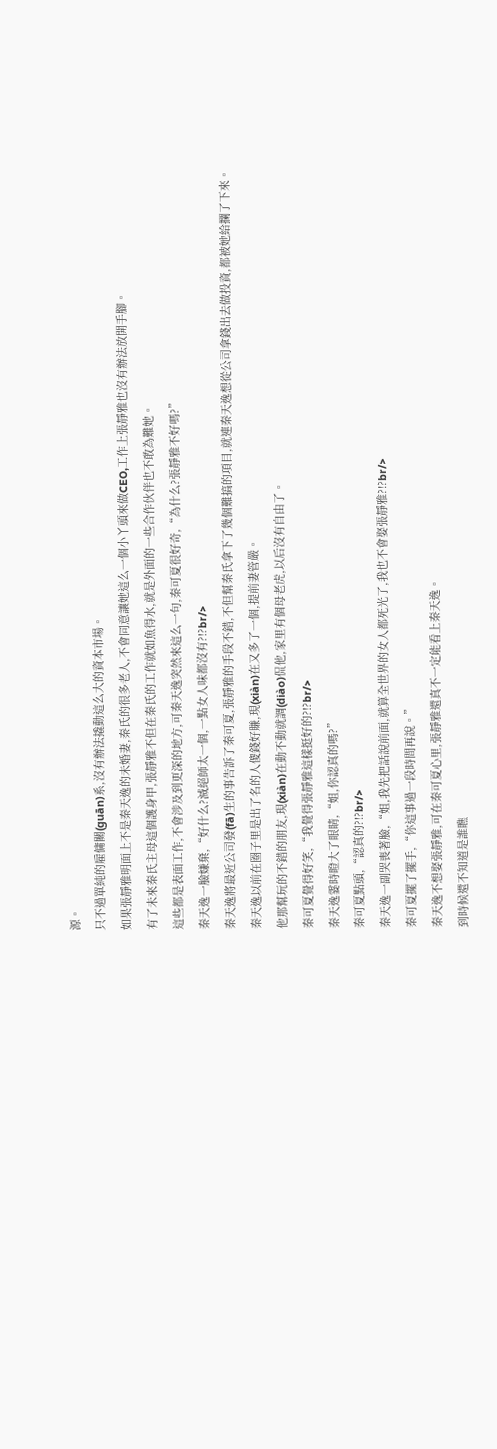源。
只不過單純的雇傭關(guān)系,沒有辦法撬動這么大的資本市場。
如果張靜雅明面上不是秦天逸的未婚妻,秦氏的很多老人,不會同意讓她這么一個小丫頭來做CEO,工作上張靜雅也沒有辦法放開手腳。
有了未來秦氏主母這個護身甲,張靜雅不但在秦氏的工作就如魚得水,就是外面的一些合作伙伴也不敢為難她。
這些都是表面工作,不會涉及到更深的地方,可秦天逸突然來這么一句,秦可夏很好奇,“為什么?張靜雅不好嗎?”
秦天逸一臉嫌棄,“好什么?滅絕師太一個,一點女人味都沒有?!?br/>
秦天逸將最近公司發(fā)生的事告訴了秦可夏,張靜雅的手段不錯,不但幫秦氏拿下了幾個難搞的項目,就連秦天逸想從公司拿錢出去做投資,都被她給攔了下來。
秦天逸以前在圈子里是出了名的人傻錢好賺,現(xiàn)在又多了一個,提前妻管嚴。
他那幫玩的不錯的朋友,現(xiàn)在動不動就調(diào)侃他,家里有個母老虎,以后沒有自由了。
秦可夏覺得好笑,“我覺得張靜雅這樣挺好的?!?br/>
秦天逸霎時瞪大了眼睛,“姐,你認真的嗎?”
秦可夏點頭,“認真的?!?br/>
秦天逸一副哭喪著臉,“姐,我先把話說前面,就算全世界的女人都死光了,我也不會娶張靜雅?!?br/>
秦可夏擺了擺手,“你這事過一段時間再說。”
秦天逸不想娶張靜雅,可在秦可夏心里,張靜雅還真不一定能看上秦天逸。
到時候還不知道是誰瞧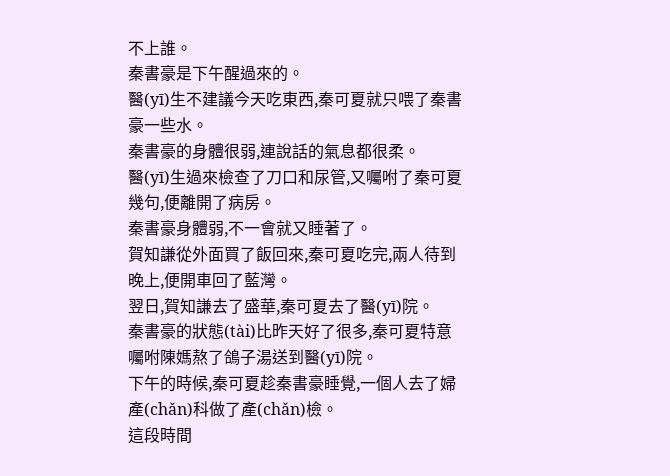不上誰。
秦書豪是下午醒過來的。
醫(yī)生不建議今天吃東西,秦可夏就只喂了秦書豪一些水。
秦書豪的身體很弱,連說話的氣息都很柔。
醫(yī)生過來檢查了刀口和尿管,又囑咐了秦可夏幾句,便離開了病房。
秦書豪身體弱,不一會就又睡著了。
賀知謙從外面買了飯回來,秦可夏吃完,兩人待到晚上,便開車回了藍灣。
翌日,賀知謙去了盛華,秦可夏去了醫(yī)院。
秦書豪的狀態(tài)比昨天好了很多,秦可夏特意囑咐陳媽熬了鴿子湯送到醫(yī)院。
下午的時候,秦可夏趁秦書豪睡覺,一個人去了婦產(chǎn)科做了產(chǎn)檢。
這段時間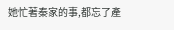她忙著秦家的事,都忘了產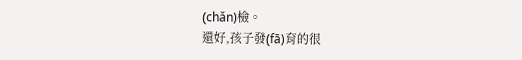(chǎn)檢。
還好,孩子發(fā)育的很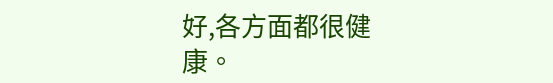好,各方面都很健康。